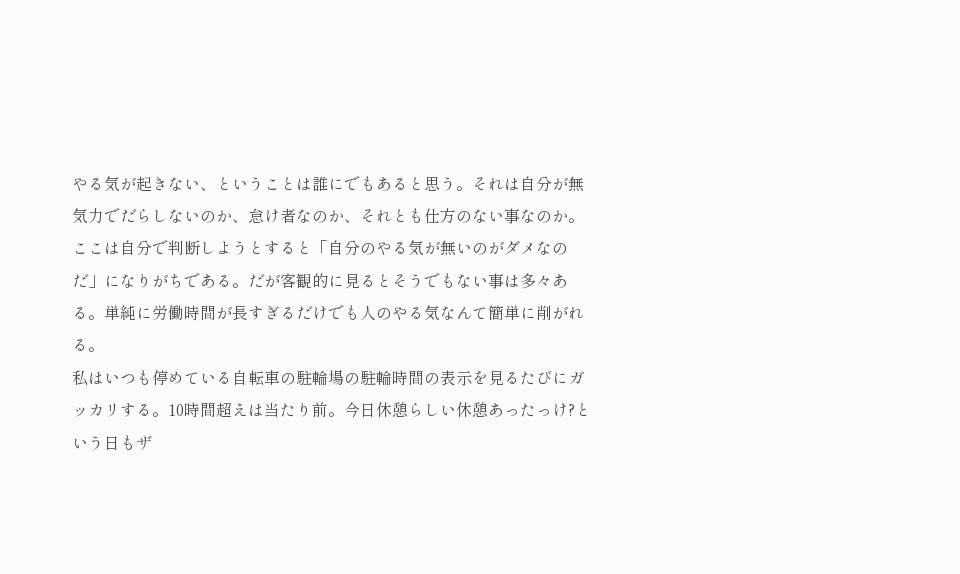やる気が起きない、ということは誰にでもあると思う。それは自分が無気力でだらしないのか、怠け者なのか、それとも仕方のない事なのか。
ここは自分で判断しようとすると「自分のやる気が無いのがダメなのだ」になりがちである。だが客観的に見るとそうでもない事は多々ある。単純に労働時間が長すぎるだけでも人のやる気なんて簡単に削がれる。
私はいつも停めている自転車の駐輪場の駐輪時間の表示を見るたびにガッカリする。10時間超えは当たり前。今日休憩らしい休憩あったっけ?という日もザ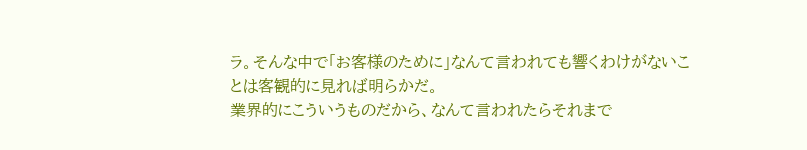ラ。そんな中で「お客様のために」なんて言われても響くわけがないことは客観的に見れば明らかだ。
業界的にこういうものだから、なんて言われたらそれまで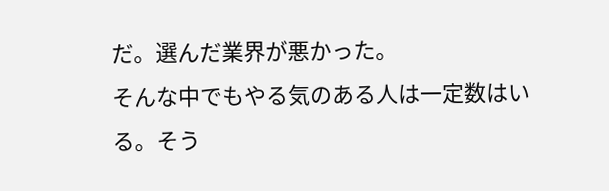だ。選んだ業界が悪かった。
そんな中でもやる気のある人は一定数はいる。そう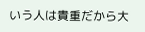いう人は貴重だから大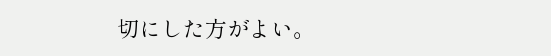切にした方がよい。